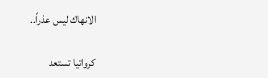الانهاك ليس عذراً..

كرواتيا تستعد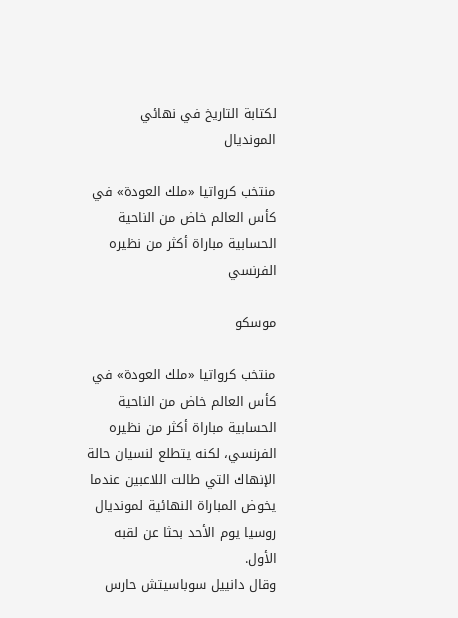لكتابة التاريخ في نهائي المونديال

منتخب كرواتيا «ملك العودة» في كأس العالم خاض من الناحية الحسابية مباراة أكثر من نظيره الفرنسي

موسكو

منتخب كرواتيا «ملك العودة» في كأس العالم خاض من الناحية الحسابية مباراة أكثر من نظيره الفرنسي، لكنه يتطلع لنسيان حالة الإنهاك التي طالت اللاعبين عندما يخوض المباراة النهائية لمونديال روسيا يوم الأحد بحثا عن لقبه الأول.
وقال دانييل سوباسيتش حارس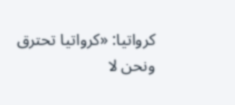كرواتيا: «كرواتيا تحترق ونحن لا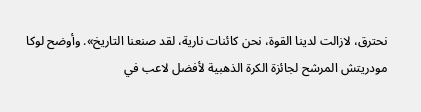نحترق، لازالت لدينا القوة، نحن كائنات نارية، لقد صنعنا التاريخ». وأوضح لوكا مودريتش المرشح لجائزة الكرة الذهبية لأفضل لاعب في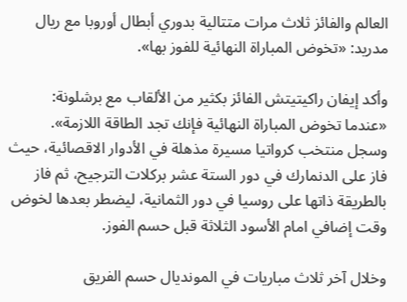العالم والفائز ثلاث مرات متتالية بدوري أبطال أوروبا مع ريال مدريد: «تخوض المباراة النهائية للفوز بها».

وأكد إيفان راكيتيتش الفائز بكثير من الألقاب مع برشلونة: «عندما تخوض المباراة النهائية فإنك تجد الطاقة اللازمة». وسجل منتخب كرواتيا مسيرة مذهلة في الأدوار الاقصائية، حيث فاز على الدنمارك في دور الستة عشر بركلات الترجيح، ثم فاز بالطريقة ذاتها على روسيا في دور الثمانية، ليضطر بعدها لخوض وقت إضافي امام الأسود الثلاثة قبل حسم الفوز.

وخلال آخر ثلاث مباريات في المونديال حسم الفريق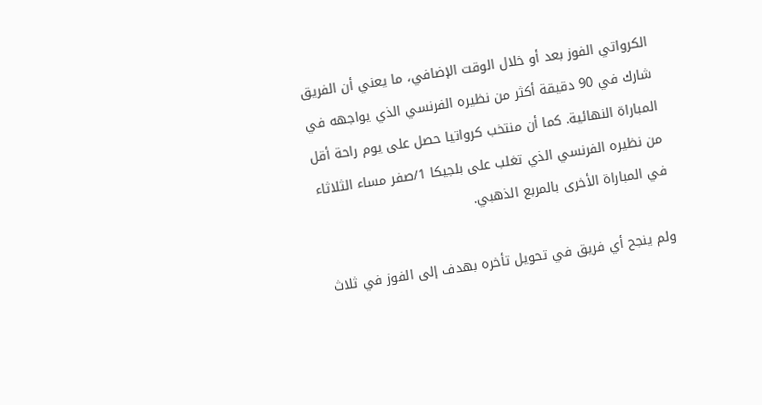الكرواتي الفوز بعد أو خلال الوقت الإضافي، ما يعني أن الفريق شارك في 90 دقيقة أكثر من نظيره الفرنسي الذي يواجهه في المباراة النهائية. كما أن منتخب كرواتيا حصل على يوم راحة أقل من نظيره الفرنسي الذي تغلب على بلجيكا 1/صفر مساء الثلاثاء في المباراة الأخرى بالمربع الذهبي.

ولم ينجح أي فريق في تحويل تأخره بهدف إلى الفوز في ثلاث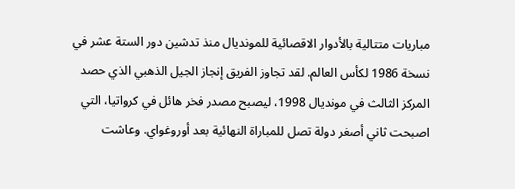مباريات متتالية بالأدوار الاقصائية للمونديال منذ تدشين دور الستة عشر في نسخة 1986 لكأس العالم. لقد تجاوز الفريق إنجاز الجيل الذهبي الذي حصد المركز الثالث في مونديال 1998، ليصبح مصدر فخر هائل في كرواتيا، التي اصبحت ثاني أصغر دولة تصل للمباراة النهائية بعد أوروغواي. وعاشت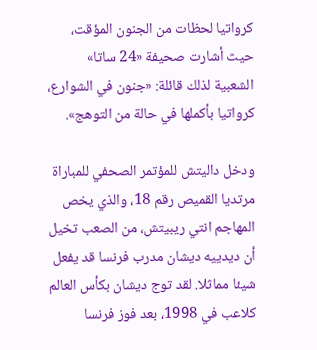كرواتيا لحظات من الجنون المؤقت، حيث أشارت صحيفة «24 ساتا» الشعبية لذلك قائلة: «جنون في الشوارع، كرواتيا بأكملها في حالة من التوهج».

ودخل داليتش للمؤتمر الصحفي للمباراة مرتديا القميص رقم 18، والذي يخص المهاجم انتي ريبيتش، من الصعب تخيل أن ديدييه ديشان مدرب فرنسا قد يفعل شيئا مماثلا. لقد توج ديشان بكأس العالم كلاعب في 1998، بعد فوز فرنسا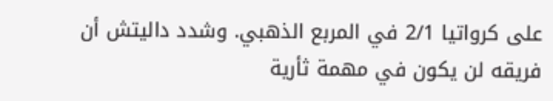على كرواتيا 2/1 في المربع الذهبي. وشدد داليتش أن فريقه لن يكون في مهمة ثأرية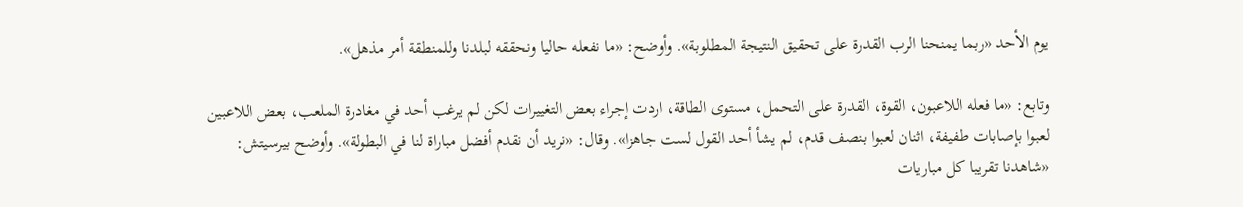يوم الأحد «ربما يمنحنا الرب القدرة على تحقيق النتيجة المطلوبة». وأوضح: «ما نفعله حاليا ونحققه لبلدنا وللمنطقة أمر مذهل».

وتابع: «ما فعله اللاعبون، القوة، القدرة على التحمل، مستوى الطاقة، اردت إجراء بعض التغييرات لكن لم يرغب أحد في مغادرة الملعب، بعض اللاعبين لعبوا بإصابات طفيفة، اثنان لعبوا بنصف قدم، لم يشأ أحد القول لست جاهزا». وقال: «نريد أن نقدم أفضل مباراة لنا في البطولة». وأوضح بيرسيتش: «شاهدنا تقريبا كل مباريات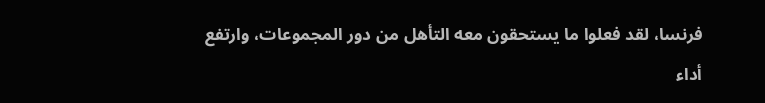فرنسا، لقد فعلوا ما يستحقون معه التأهل من دور المجموعات، وارتفع أداء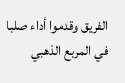الفريق وقدموا أداء صلبا في المربع الذهبي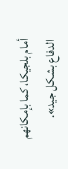أمام بلجيكا، كما بإمكانهم الدفاع بشكل جيد».